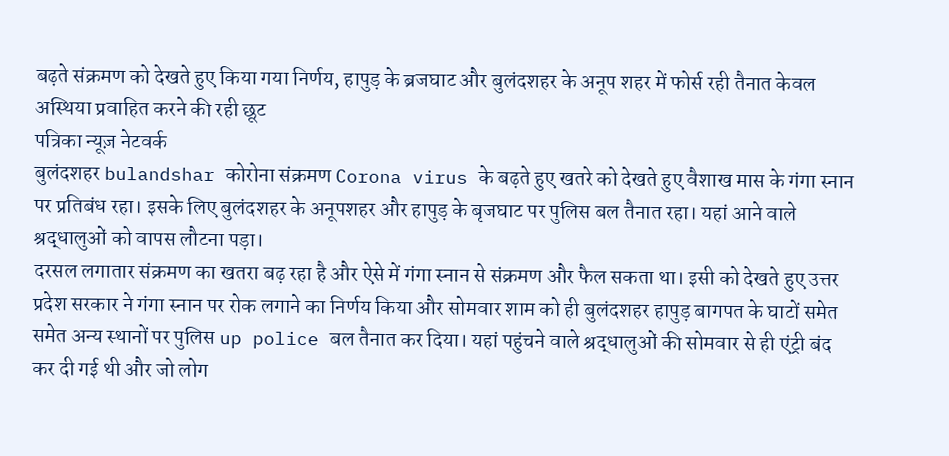बढ़ते संक्रमण को देखते हुए किया गया निर्णय, हापुड़ के ब्रजघाट और बुलंदशहर के अनूप शहर में फोर्स रही तैनात केवल अस्थिया प्रवाहित करने की रही छूट
पत्रिका न्यूज़ नेटवर्क
बुलंदशहर bulandshar कोरोना संक्रमण Corona virus के बढ़ते हुए खतरे को देखते हुए वैशाख मास के गंगा स्नान पर प्रतिबंध रहा। इसके लिए बुलंदशहर के अनूपशहर और हापुड़ के बृजघाट पर पुलिस बल तैनात रहा। यहां आने वाले श्रद्धालुओं को वापस लौटना पड़ा।
दरसल लगातार संक्रमण का खतरा बढ़ रहा है और ऐसे में गंगा स्नान से संक्रमण और फैल सकता था। इसी को देखते हुए उत्तर प्रदेश सरकार ने गंगा स्नान पर रोक लगाने का निर्णय किया और सोमवार शाम को ही बुलंदशहर हापुड़ बागपत के घाटों समेत समेत अन्य स्थानों पर पुलिस up police बल तैनात कर दिया। यहां पहुंचने वाले श्रद्धालुओं की सोमवार से ही एंट्री बंद कर दी गई थी और जो लोग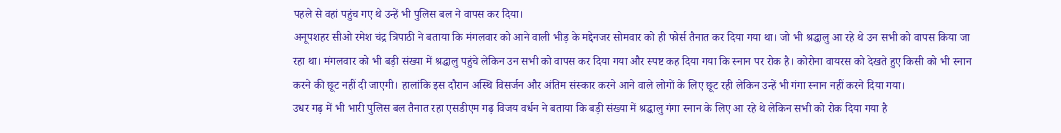पहले से वहां पहुंच गए थे उन्हें भी पुलिस बल ने वापस कर दिया।
अनूपशहर सीओ रमेश चंद्र त्रिपाठी ने बताया कि मंगलवार को आने वाली भीड़ के मद्देनजर सोमवार को ही फोर्स तैनात कर दिया गया था। जो भी श्रद्धालु आ रहे थे उन सभी को वापस किया जा रहा था। मंगलवार को भी बड़ी संख्या में श्रद्धालु पहुंचे लेकिन उन सभी को वापस कर दिया गया और स्पष्ट कह दिया गया कि स्नान पर रोक है। कोरोना वायरस को देखते हुए किसी को भी स्नान करने की छूट नहीं दी जाएगी। हालांकि इस दौरान अस्थि विसर्जन और अंतिम संस्कार करने आने वाले लोगों के लिए छूट रही लेकिन उन्हें भी गंगा स्नान नहीं करने दिया गया।
उधर गढ़ में भी भारी पुलिस बल तैनात रहा एसडीएम गढ़ विजय वर्धन ने बताया कि बड़ी संख्या में श्रद्धालु गंगा स्नान के लिए आ रहे थे लेकिन सभी को रोक दिया गया है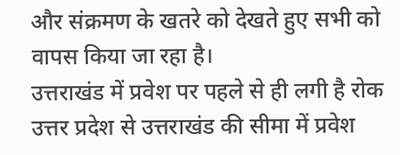और संक्रमण के खतरे को देखते हुए सभी को वापस किया जा रहा है।
उत्तराखंड में प्रवेश पर पहले से ही लगी है रोक
उत्तर प्रदेश से उत्तराखंड की सीमा में प्रवेश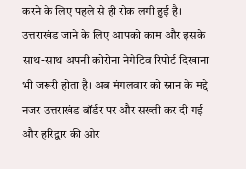करने के लिए पहले से ही रोक लगी हुई है। उत्तराखंड जाने के लिए आपको काम और इसके साथ-साथ अपनी कोरोना नेगेटिव रिपोर्ट दिखाना भी जरूरी होता है। अब मंगलवार को स्नान के मद्दे नजर उत्तराखंड बॉर्डर पर और सख्ती कर दी गई और हरिद्वार की ओर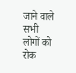जाने वाले सभी लोगों को रोक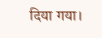दिया गया।